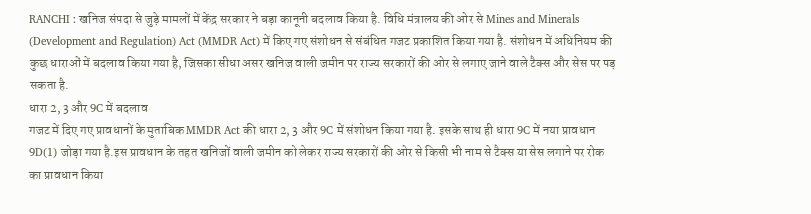RANCHI : खनिज संपदा से जुड़े मामलों में केंद्र सरकार ने बड़ा कानूनी बदलाव किया है. विधि मंत्रालय की ओर से Mines and Minerals (Development and Regulation) Act (MMDR Act) में किए गए संशोधन से संबंधित गजट प्रकाशित किया गया है. संशोधन में अधिनियम की कुछ धाराओं में बदलाव किया गया है, जिसका सीधा असर खनिज वाली जमीन पर राज्य सरकारों की ओर से लगाए जाने वाले टैक्स और सेस पर पड़ सकता है.
धारा 2, 3 और 9C में बदलाव
गजट में दिए गए प्रावधानों के मुताबिक MMDR Act की धारा 2, 3 और 9C में संशोधन किया गया है. इसके साथ ही धारा 9C में नया प्रावधान 9D(1) जोड़ा गया है.इस प्रावधान के तहत खनिजों वाली जमीन को लेकर राज्य सरकारों की ओर से किसी भी नाम से टैक्स या सेस लगाने पर रोक का प्रावधान किया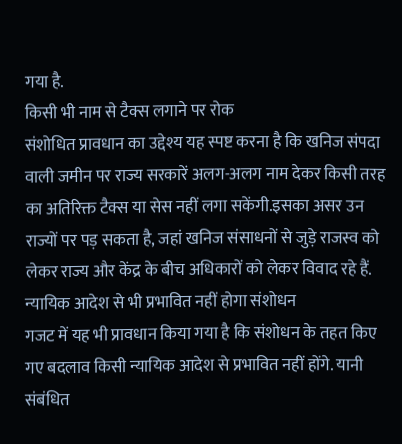गया है.
किसी भी नाम से टैक्स लगाने पर रोक
संशोधित प्रावधान का उद्देश्य यह स्पष्ट करना है कि खनिज संपदा वाली जमीन पर राज्य सरकारें अलग-अलग नाम देकर किसी तरह का अतिरिक्त टैक्स या सेस नहीं लगा सकेंगी.इसका असर उन राज्यों पर पड़ सकता है, जहां खनिज संसाधनों से जुड़े राजस्व को लेकर राज्य और केंद्र के बीच अधिकारों को लेकर विवाद रहे हैं.
न्यायिक आदेश से भी प्रभावित नहीं होगा संशोधन
गजट में यह भी प्रावधान किया गया है कि संशोधन के तहत किए गए बदलाव किसी न्यायिक आदेश से प्रभावित नहीं होंगे. यानी संबंधित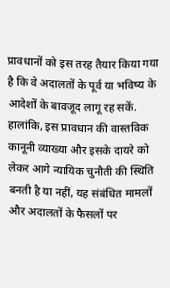प्रावधानों को इस तरह तैयार किया गया है कि वे अदालतों के पूर्व या भविष्य के आदेशों के बावजूद लागू रह सकें. हालांकि, इस प्रावधान की वास्तविक कानूनी व्याख्या और इसके दायरे को लेकर आगे न्यायिक चुनौती की स्थिति बनती है या नहीं, यह संबंधित मामलों और अदालतों के फैसलों पर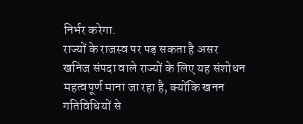निर्भर करेगा.
राज्यों के राजस्व पर पड़ सकता है असर
खनिज संपदा वाले राज्यों के लिए यह संशोधन महत्वपूर्ण माना जा रहा है, क्योंकि खनन गतिविधियों से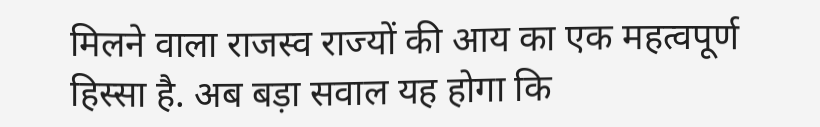मिलने वाला राजस्व राज्यों की आय का एक महत्वपूर्ण हिस्सा है. अब बड़ा सवाल यह होगा कि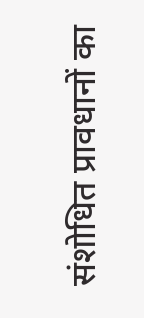संशोधित प्रावधानों का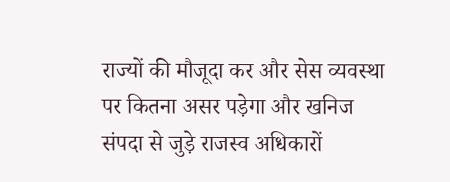राज्यों की मौजूदा कर और सेस व्यवस्था पर कितना असर पड़ेगा और खनिज संपदा से जुड़े राजस्व अधिकारों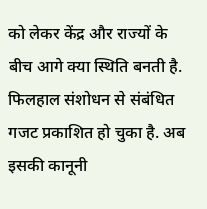को लेकर केंद्र और राज्यों के बीच आगे क्या स्थिति बनती है. फिलहाल संशोधन से संबंधित गजट प्रकाशित हो चुका है. अब इसकी कानूनी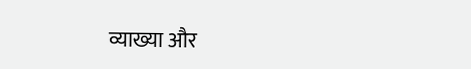व्याख्या और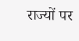राज्यों पर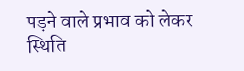पड़ने वाले प्रभाव को लेकर स्थिति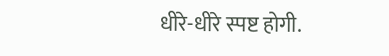धीरे-धीरे स्पष्ट होगी.